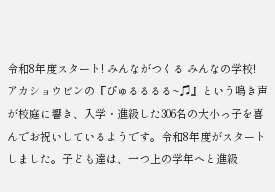令和8年度スタート! みんながつくる みんなの学校!
アカショウビンの『ぴゅるるるる~♫』という鳴き声が校庭に響き、入学・進級した306名の大小っ子を喜んでお祝いしているようです。令和8年度がスタートしました。子ども達は、一つ上の学年へと進級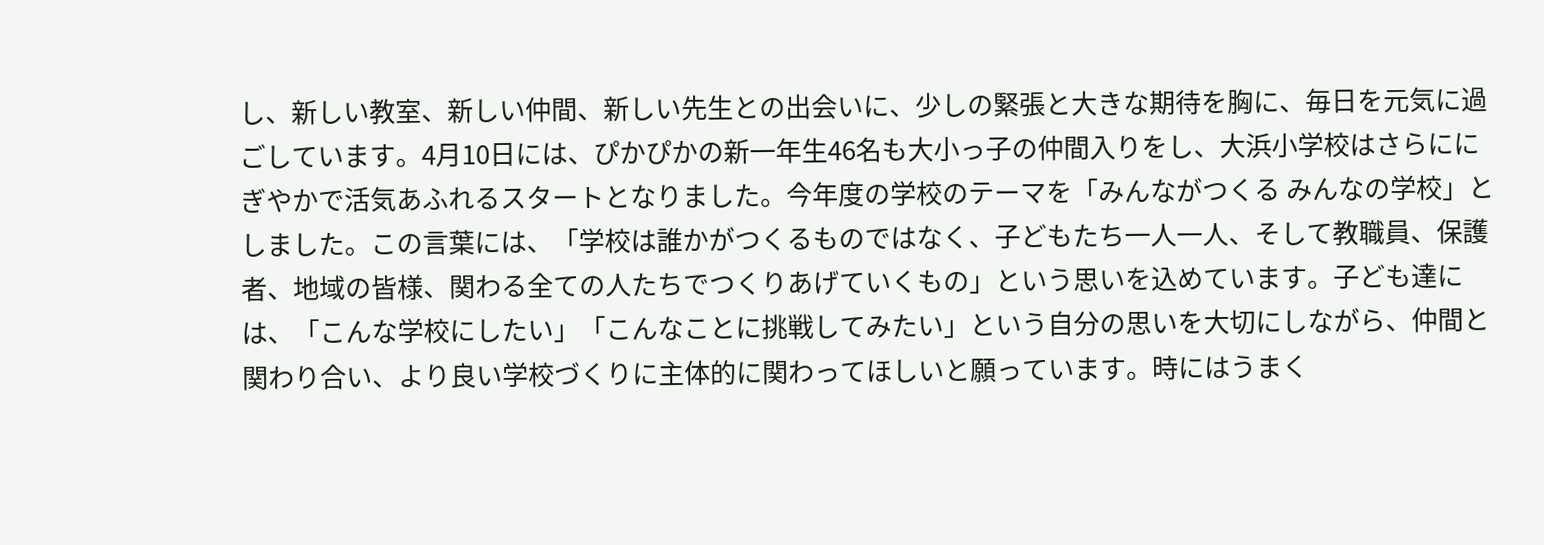し、新しい教室、新しい仲間、新しい先生との出会いに、少しの緊張と大きな期待を胸に、毎日を元気に過ごしています。4月10日には、ぴかぴかの新一年生46名も大小っ子の仲間入りをし、大浜小学校はさらににぎやかで活気あふれるスタートとなりました。今年度の学校のテーマを「みんながつくる みんなの学校」としました。この言葉には、「学校は誰かがつくるものではなく、子どもたち一人一人、そして教職員、保護者、地域の皆様、関わる全ての人たちでつくりあげていくもの」という思いを込めています。子ども達には、「こんな学校にしたい」「こんなことに挑戦してみたい」という自分の思いを大切にしながら、仲間と関わり合い、より良い学校づくりに主体的に関わってほしいと願っています。時にはうまく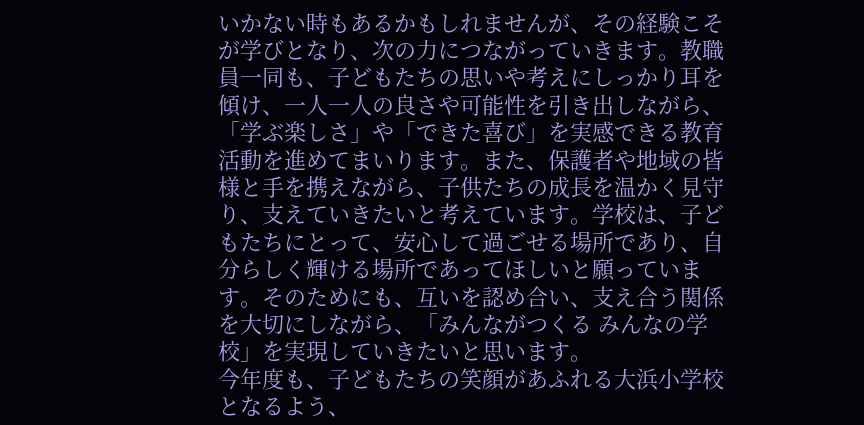いかない時もあるかもしれませんが、その経験こそが学びとなり、次の力につながっていきます。教職員一同も、子どもたちの思いや考えにしっかり耳を傾け、一人一人の良さや可能性を引き出しながら、「学ぶ楽しさ」や「できた喜び」を実感できる教育活動を進めてまいります。また、保護者や地域の皆様と手を携えながら、子供たちの成長を温かく見守り、支えていきたいと考えています。学校は、子どもたちにとって、安心して過ごせる場所であり、自分らしく輝ける場所であってほしいと願っています。そのためにも、互いを認め合い、支え合う関係を大切にしながら、「みんながつくる みんなの学校」を実現していきたいと思います。
今年度も、子どもたちの笑顔があふれる大浜小学校となるよう、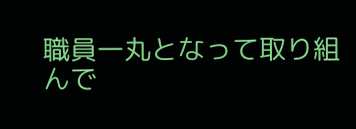職員一丸となって取り組んで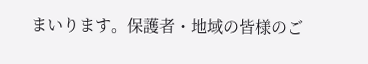まいります。保護者・地域の皆様のご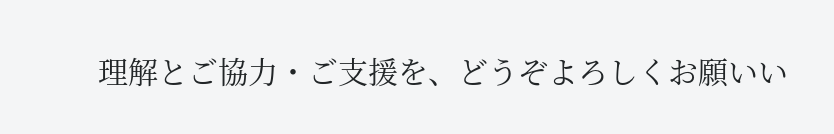理解とご協力・ご支援を、どうぞよろしくお願いい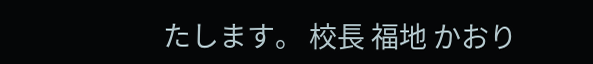たします。 校長 福地 かおり